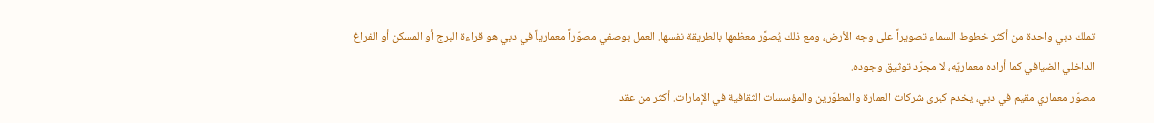تملك دبي واحدة من أكثر خطوط السماء تصويراً على وجه الأرض، ومع ذلك يُصوَّر معظمها بالطريقة نفسها. العمل بوصفي مصوّراً معمارياً في دبي هو قراءة البرج أو المسكن أو الفراغ الداخلي الضيافي كما أراده معماريّه، لا مجرّد توثيق وجوده.
مصوّر معماري مقيم في دبي، يخدم كبرى شركات العمارة والمطوّرين والمؤسسات الثقافية في الإمارات. أكثر من عقد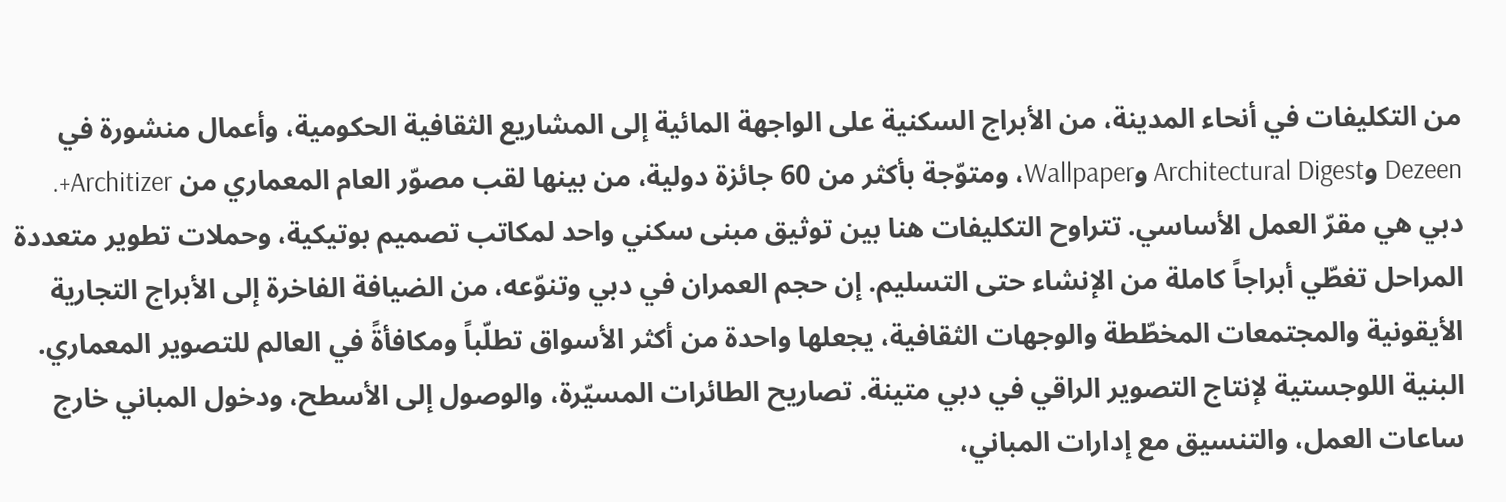من التكليفات في أنحاء المدينة، من الأبراج السكنية على الواجهة المائية إلى المشاريع الثقافية الحكومية، وأعمال منشورة في Dezeen وArchitectural Digest وWallpaper، ومتوّجة بأكثر من 60 جائزة دولية، من بينها لقب مصوّر العام المعماري من Architizer+.
دبي هي مقرّ العمل الأساسي. تتراوح التكليفات هنا بين توثيق مبنى سكني واحد لمكاتب تصميم بوتيكية، وحملات تطوير متعددة المراحل تغطّي أبراجاً كاملة من الإنشاء حتى التسليم. إن حجم العمران في دبي وتنوّعه، من الضيافة الفاخرة إلى الأبراج التجارية الأيقونية والمجتمعات المخطّطة والوجهات الثقافية، يجعلها واحدة من أكثر الأسواق تطلّباً ومكافأةً في العالم للتصوير المعماري.
البنية اللوجستية لإنتاج التصوير الراقي في دبي متينة. تصاريح الطائرات المسيّرة، والوصول إلى الأسطح، ودخول المباني خارج ساعات العمل، والتنسيق مع إدارات المباني،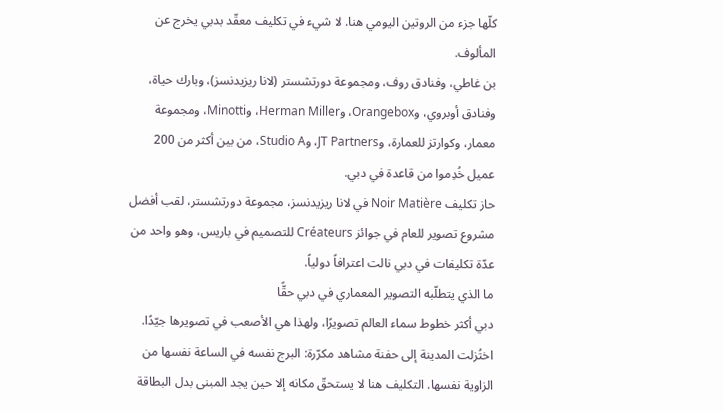كلّها جزء من الروتين اليومي هنا. لا شيء في تكليف معقّد بدبي يخرج عن المألوف.
بن غاطي، وفنادق روف، ومجموعة دورتشستر (لانا ريزيدنسز)، وبارك حياة، وفنادق أوبروي، وOrangebox، وHerman Miller، وMinotti، ومجموعة معمار، وكوارتز للعمارة، وJT Partners، وStudio A، من بين أكثر من 200 عميل خُدِموا من قاعدة في دبي.
حاز تكليف Noir Matière في لانا ريزيدنسز، مجموعة دورتشستر، لقب أفضل مشروع تصوير للعام في جوائز Créateurs للتصميم في باريس، وهو واحد من عدّة تكليفات في دبي نالت اعترافاً دولياً.
ما الذي يتطلّبه التصوير المعماري في دبي حقًّا
دبي أكثر خطوط سماء العالم تصويرًا، ولهذا هي الأصعب في تصويرها جيّدًا. اختُزلت المدينة إلى حفنة مشاهد مكرّرة: البرج نفسه في الساعة نفسها من الزاوية نفسها. التكليف هنا لا يستحقّ مكانه إلا حين يجد المبنى بدل البطاقة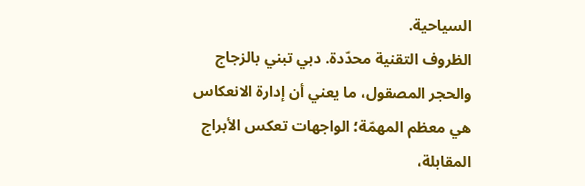السياحية.
الظروف التقنية محدّدة. دبي تبني بالزجاج والحجر المصقول، ما يعني أن إدارة الانعكاس هي معظم المهمّة؛ الواجهات تعكس الأبراج المقابلة،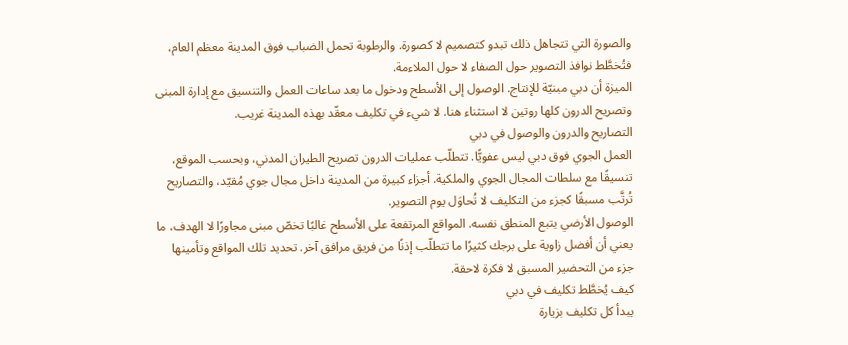والصورة التي تتجاهل ذلك تبدو كتصميم لا كصورة. والرطوبة تحمل الضباب فوق المدينة معظم العام، فتُخطَّط نوافذ التصوير حول الصفاء لا حول الملاءمة.
الميزة أن دبي مبنيّة للإنتاج. الوصول إلى الأسطح ودخول ما بعد ساعات العمل والتنسيق مع إدارة المبنى وتصريح الدرون كلها روتين لا استثناء هنا. لا شيء في تكليف معقّد بهذه المدينة غريب.
التصاريح والدرون والوصول في دبي
العمل الجوي فوق دبي ليس عفويًّا. تتطلّب عمليات الدرون تصريح الطيران المدني، وبحسب الموقع، تنسيقًا مع سلطات المجال الجوي والملكية. أجزاء كبيرة من المدينة داخل مجال جوي مُقيّد، والتصاريح تُرتَّب مسبقًا كجزء من التكليف لا تُحاوَل يوم التصوير.
الوصول الأرضي يتبع المنطق نفسه. المواقع المرتفعة على الأسطح غالبًا تخصّ مبنى مجاورًا لا الهدف، ما يعني أن أفضل زاوية على برجك كثيرًا ما تتطلّب إذنًا من فريق مرافق آخر. تحديد تلك المواقع وتأمينها جزء من التحضير المسبق لا فكرة لاحقة.
كيف يُخطَّط تكليف في دبي
يبدأ كل تكليف بزيارة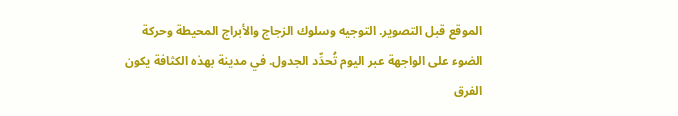الموقع قبل التصوير. التوجيه وسلوك الزجاج والأبراج المحيطة وحركة الضوء على الواجهة عبر اليوم تُحدِّد الجدول. في مدينة بهذه الكثافة يكون الفرق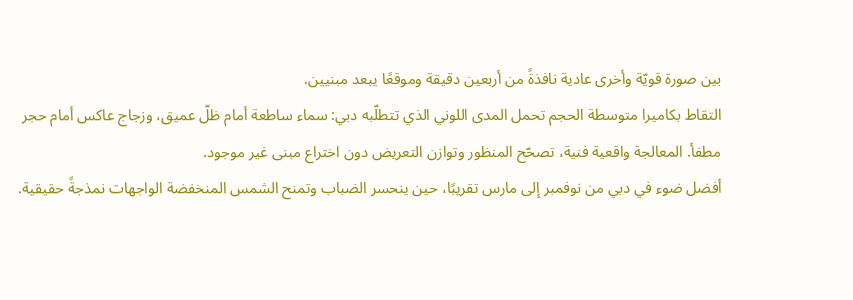بين صورة قويّة وأخرى عادية نافذةً من أربعين دقيقة وموقعًا يبعد مبنيين.
التقاط بكاميرا متوسطة الحجم تحمل المدى اللوني الذي تتطلّبه دبي: سماء ساطعة أمام ظلّ عميق، وزجاج عاكس أمام حجر مطفأ. المعالجة واقعية فنية، تصحّح المنظور وتوازن التعريض دون اختراع مبنى غير موجود.
أفضل ضوء في دبي من نوفمبر إلى مارس تقريبًا، حين ينحسر الضباب وتمنح الشمس المنخفضة الواجهات نمذجةً حقيقية.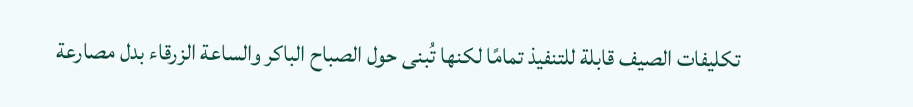تكليفات الصيف قابلة للتنفيذ تمامًا لكنها تُبنى حول الصباح الباكر والساعة الزرقاء بدل مصارعة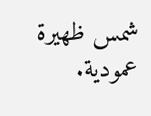شمس ظهيرة عمودية.